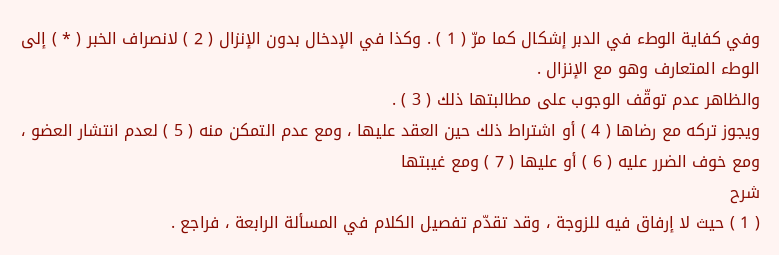وفي كفاية الوطء في الدبر إشكال كما مرّ ( 1 ) . وكذا في الإدخال بدون الإنزال ( 2 ) لانصراف الخبر ( * ) إلى الوطء المتعارف وهو مع الإنزال .
والظاهر عدم توقّف الوجوب على مطالبتها ذلك ( 3 ) .
ويجوز تركه مع رضاها ( 4 ) أو اشتراط ذلك حين العقد عليها ، ومع عدم التمكن منه ( 5 ) لعدم انتشار العضو ، ومع خوف الضرر عليه ( 6 ) أو عليها ( 7 ) ومع غيبتها
شرح
( 1 ) حيث لا إرفاق فيه للزوجة ، وقد تقدّم تفصيل الكلام في المسألة الرابعة ، فراجع .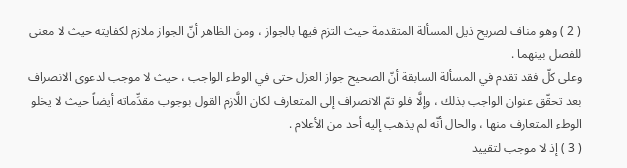( 2 ) وهو مناف لصريح ذيل المسألة المتقدمة حيث التزم فيها بالجواز ، ومن الظاهر أنّ الجواز ملازم لكفايته حيث لا معنى للفصل بينهما .
وعلى كلّ فقد تقدم في المسألة السابقة أنّ الصحيح جواز العزل حتى في الوطء الواجب ، حيث لا موجب لدعوى الانصراف بعد تحقّق عنوان الواجب بذلك ، وإلَّا فلو تمّ الانصراف إلى المتعارف لكان اللَّازم القول بوجوب مقدِّماته أيضاً حيث لا يخلو الوطء المتعارف منها ، والحال أنّه لم يذهب إليه أحد من الأعلام .
( 3 ) إذ لا موجب لتقييد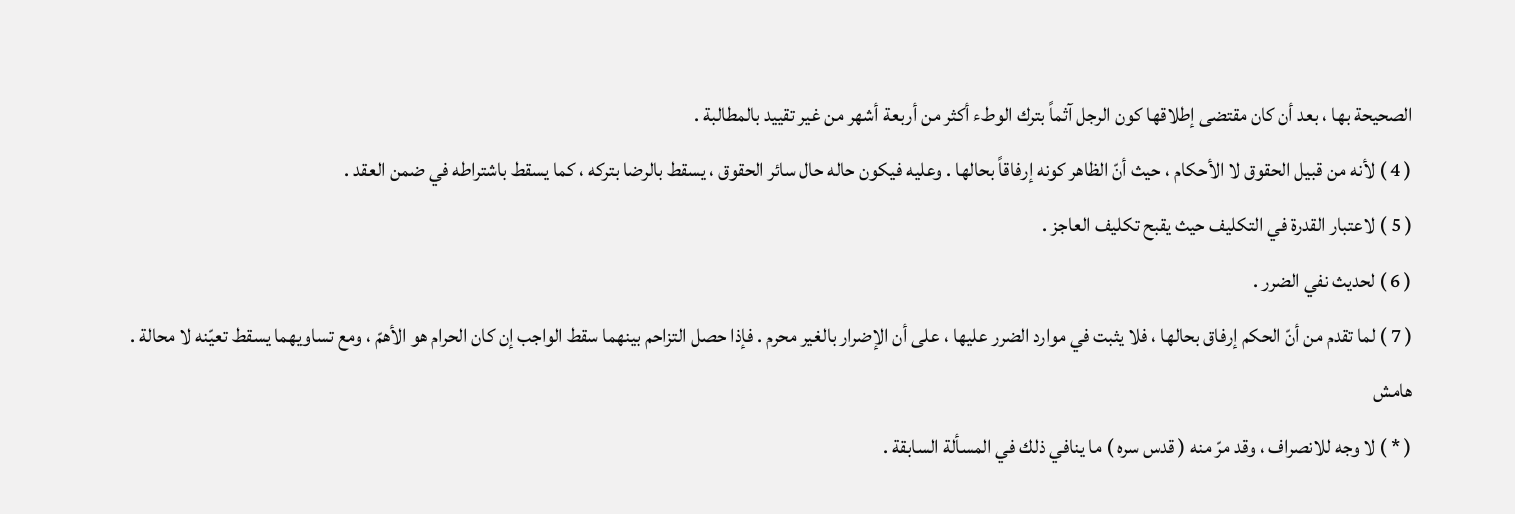الصحيحة بها ، بعد أن كان مقتضى إطلاقها كون الرجل آثماً بترك الوطء أكثر من أربعة أشهر من غير تقييد بالمطالبة .
( 4 ) لأنه من قبيل الحقوق لا الأحكام ، حيث أنّ الظاهر كونه إرفاقاً بحالها . وعليه فيكون حاله حال سائر الحقوق ، يسقط بالرضا بتركه ، كما يسقط باشتراطه في ضمن العقد .
( 5 ) لاعتبار القدرة في التكليف حيث يقبح تكليف العاجز .
( 6 ) لحديث نفي الضرر .
( 7 ) لما تقدم من أنّ الحكم إرفاق بحالها ، فلا يثبت في موارد الضرر عليها ، على أن الإضرار بالغير محرم . فإذا حصل التزاحم بينهما سقط الواجب إن كان الحرام هو الأهمّ ، ومع تساويهما يسقط تعيّنه لا محالة .
هامش
( * ) لا وجه للانصراف ، وقد مرّ منه ( قدس سره ) ما ينافي ذلك في المسألة السابقة .